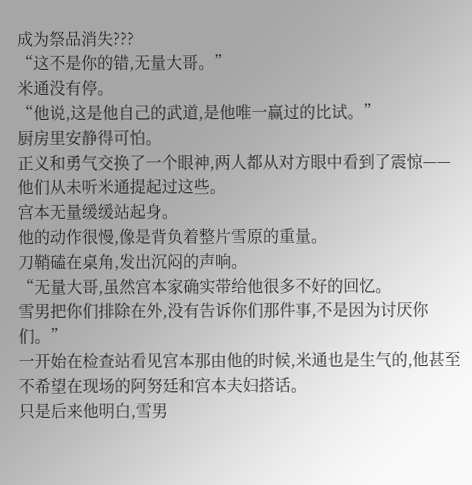成为祭品消失???
“这不是你的错,无量大哥。”
米通没有停。
“他说,这是他自己的武道,是他唯一赢过的比试。”
厨房里安静得可怕。
正义和勇气交换了一个眼神,两人都从对方眼中看到了震惊——他们从未听米通提起过这些。
宫本无量缓缓站起身。
他的动作很慢,像是背负着整片雪原的重量。
刀鞘磕在桌角,发出沉闷的声响。
“无量大哥,虽然宫本家确实带给他很多不好的回忆。
雪男把你们排除在外,没有告诉你们那件事,不是因为讨厌你们。”
一开始在检查站看见宫本那由他的时候,米通也是生气的,他甚至不希望在现场的阿努廷和宫本夫妇搭话。
只是后来他明白,雪男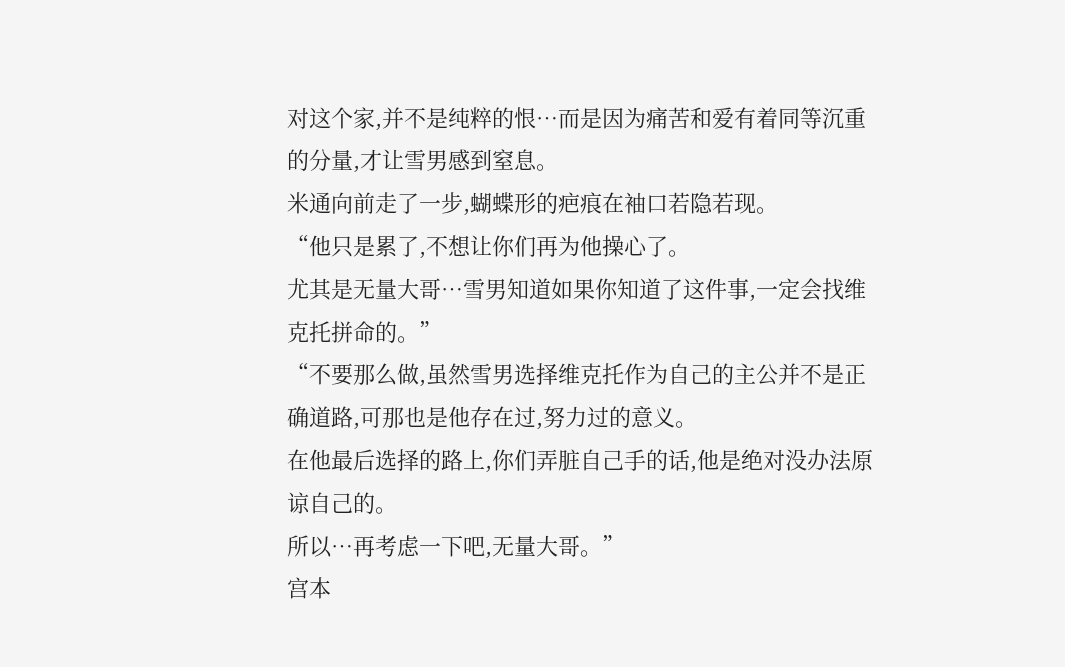对这个家,并不是纯粹的恨…而是因为痛苦和爱有着同等沉重的分量,才让雪男感到窒息。
米通向前走了一步,蝴蝶形的疤痕在袖口若隐若现。
“他只是累了,不想让你们再为他操心了。
尤其是无量大哥…雪男知道如果你知道了这件事,一定会找维克托拼命的。”
“不要那么做,虽然雪男选择维克托作为自己的主公并不是正确道路,可那也是他存在过,努力过的意义。
在他最后选择的路上,你们弄脏自己手的话,他是绝对没办法原谅自己的。
所以…再考虑一下吧,无量大哥。”
宫本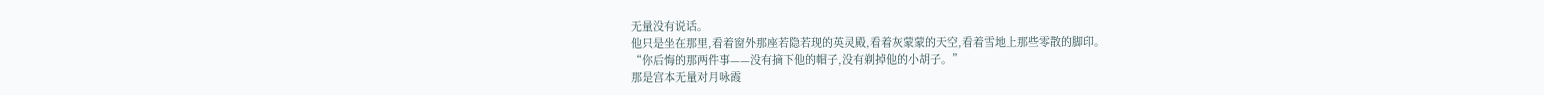无量没有说话。
他只是坐在那里,看着窗外那座若隐若现的英灵殿,看着灰蒙蒙的天空,看着雪地上那些零散的脚印。
“你后悔的那两件事——没有摘下他的帽子,没有剃掉他的小胡子。”
那是宫本无量对月咏霞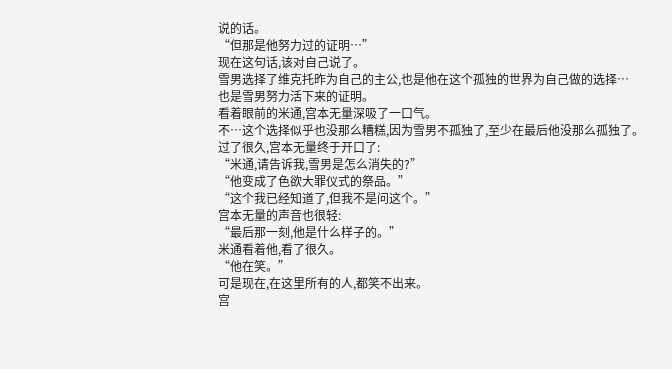说的话。
“但那是他努力过的证明…”
现在这句话,该对自己说了。
雪男选择了维克托昨为自己的主公,也是他在这个孤独的世界为自己做的选择…
也是雪男努力活下来的证明。
看着眼前的米通,宫本无量深吸了一口气。
不…这个选择似乎也没那么糟糕,因为雪男不孤独了,至少在最后他没那么孤独了。
过了很久,宫本无量终于开口了:
“米通,请告诉我,雪男是怎么消失的?”
“他变成了色欲大罪仪式的祭品。”
“这个我已经知道了,但我不是问这个。”
宫本无量的声音也很轻:
“最后那一刻,他是什么样子的。”
米通看着他,看了很久。
“他在笑。”
可是现在,在这里所有的人,都笑不出来。
宫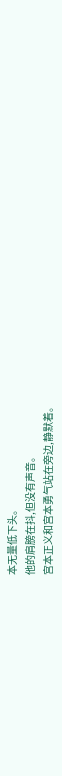本无量低下头。
他的肩膀在抖,但没有声音。
宫本正义和宫本勇气站在旁边,静默着。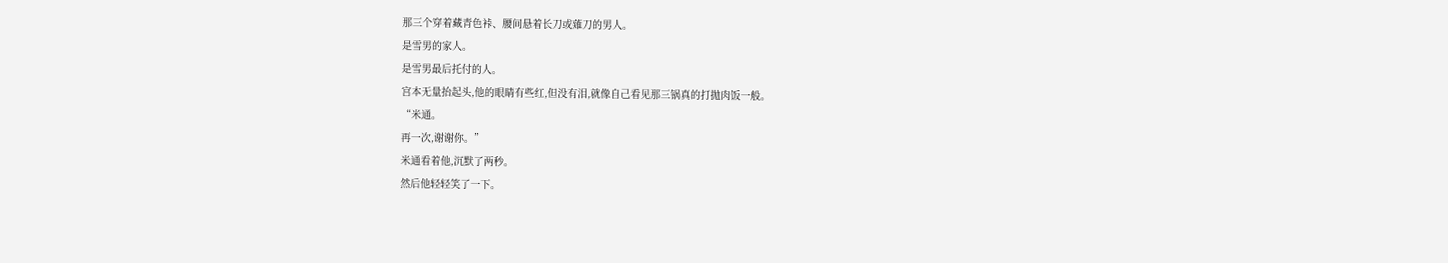那三个穿着藏青色裃、腰间悬着长刀或薙刀的男人。
是雪男的家人。
是雪男最后托付的人。
宫本无量抬起头,他的眼睛有些红,但没有泪,就像自己看见那三锅真的打抛肉饭一般。
“米通。
再一次,谢谢你。”
米通看着他,沉默了两秒。
然后他轻轻笑了一下。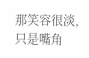那笑容很淡,只是嘴角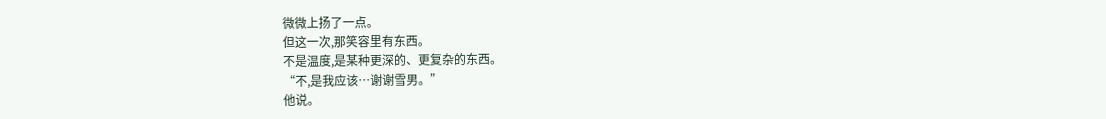微微上扬了一点。
但这一次,那笑容里有东西。
不是温度,是某种更深的、更复杂的东西。
“不,是我应该…谢谢雪男。”
他说。